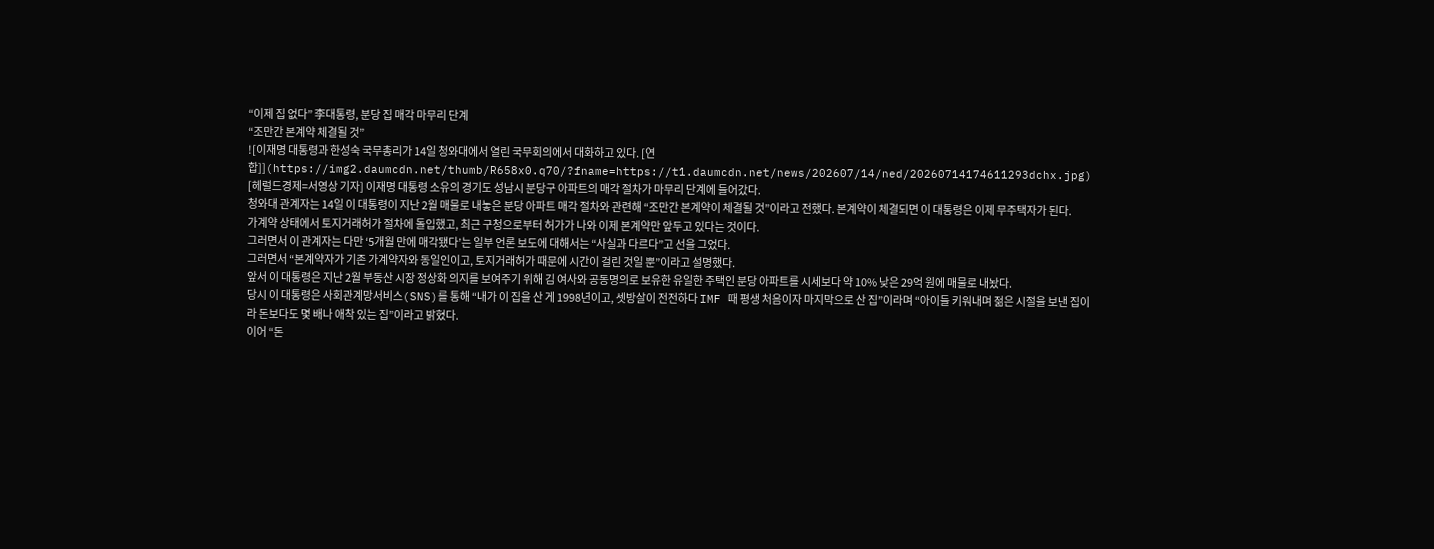“이제 집 없다” 李대통령, 분당 집 매각 마무리 단계
“조만간 본계약 체결될 것”
![이재명 대통령과 한성숙 국무총리가 14일 청와대에서 열린 국무회의에서 대화하고 있다. [연합]](https://img2.daumcdn.net/thumb/R658x0.q70/?fname=https://t1.daumcdn.net/news/202607/14/ned/20260714174611293dchx.jpg)
[헤럴드경제=서영상 기자] 이재명 대통령 소유의 경기도 성남시 분당구 아파트의 매각 절차가 마무리 단계에 들어갔다.
청와대 관계자는 14일 이 대통령이 지난 2월 매물로 내놓은 분당 아파트 매각 절차와 관련해 “조만간 본계약이 체결될 것”이라고 전했다. 본계약이 체결되면 이 대통령은 이제 무주택자가 된다.
가계약 상태에서 토지거래허가 절차에 돌입했고, 최근 구청으로부터 허가가 나와 이제 본계약만 앞두고 있다는 것이다.
그러면서 이 관계자는 다만 ‘5개월 만에 매각됐다’는 일부 언론 보도에 대해서는 “사실과 다르다”고 선을 그었다.
그러면서 “본계약자가 기존 가계약자와 동일인이고, 토지거래허가 때문에 시간이 걸린 것일 뿐”이라고 설명했다.
앞서 이 대통령은 지난 2월 부동산 시장 정상화 의지를 보여주기 위해 김 여사와 공동명의로 보유한 유일한 주택인 분당 아파트를 시세보다 약 10% 낮은 29억 원에 매물로 내놨다.
당시 이 대통령은 사회관계망서비스(SNS)를 통해 “내가 이 집을 산 게 1998년이고, 셋방살이 전전하다 IMF 때 평생 처음이자 마지막으로 산 집”이라며 “아이들 키워내며 젊은 시절을 보낸 집이라 돈보다도 몇 배나 애착 있는 집”이라고 밝혔다.
이어 “돈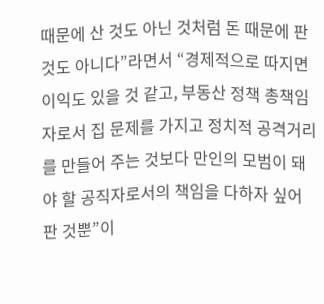때문에 산 것도 아닌 것처럼 돈 때문에 판 것도 아니다”라면서 “경제적으로 따지면 이익도 있을 것 같고, 부동산 정책 총책임자로서 집 문제를 가지고 정치적 공격거리를 만들어 주는 것보다 만인의 모범이 돼야 할 공직자로서의 책임을 다하자 싶어 판 것뿐”이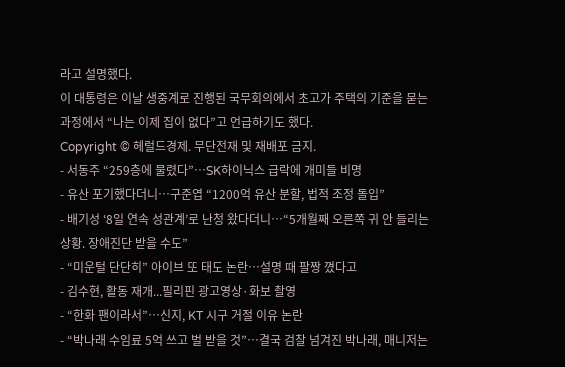라고 설명했다.
이 대통령은 이날 생중계로 진행된 국무회의에서 초고가 주택의 기준을 묻는 과정에서 “나는 이제 집이 없다”고 언급하기도 했다.
Copyright © 헤럴드경제. 무단전재 및 재배포 금지.
- 서동주 “259층에 물렸다”…SK하이닉스 급락에 개미들 비명
- 유산 포기했다더니…구준엽 “1200억 유산 분할, 법적 조정 돌입”
- 배기성 ‘8일 연속 성관계’로 난청 왔다더니…“5개월째 오른쪽 귀 안 들리는 상황. 장애진단 받을 수도”
- “미운털 단단히” 아이브 또 태도 논란…설명 때 팔짱 꼈다고
- 김수현, 활동 재개...필리핀 광고영상·화보 촬영
- “한화 팬이라서”…신지, KT 시구 거절 이유 논란
- “박나래 수임료 5억 쓰고 벌 받을 것”…결국 검찰 넘겨진 박나래, 매니저는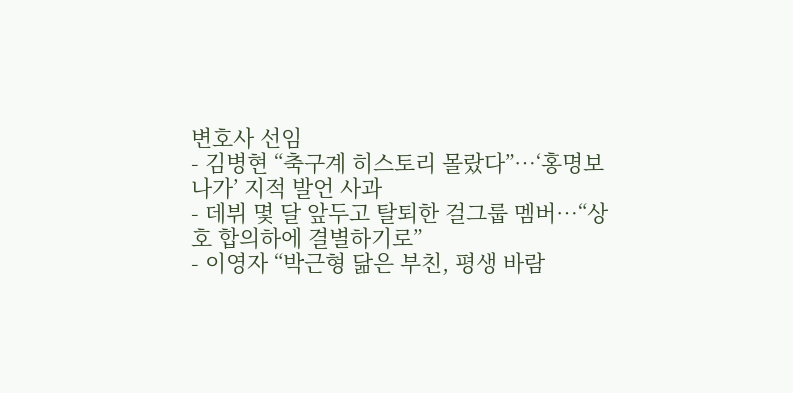변호사 선임
- 김병현 “축구계 히스토리 몰랐다”…‘홍명보 나가’ 지적 발언 사과
- 데뷔 몇 달 앞두고 탈퇴한 걸그룹 멤버…“상호 합의하에 결별하기로”
- 이영자 “박근형 닮은 부친, 평생 바람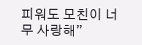피워도 모친이 너무 사랑해”